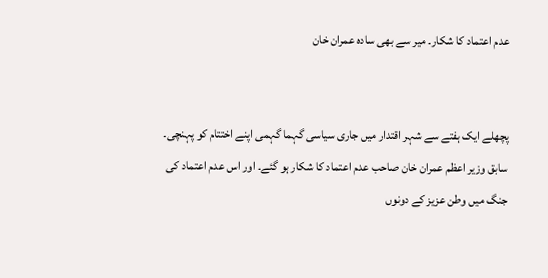عدم اعتماد کا شکار۔ میر سے بھی سادہ عمران خان


پچھلے ایک ہفتے سے شہر اقتدار میں جاری سیاسی گہما گہمی اپنے اختتام کو پہنچی۔ سابق وزیر اعظم عمران خان صاحب عدم اعتماد کا شکار ہو گئے۔ اور اس عدم اعتماد کی جنگ میں وطن عزیز کے دونوں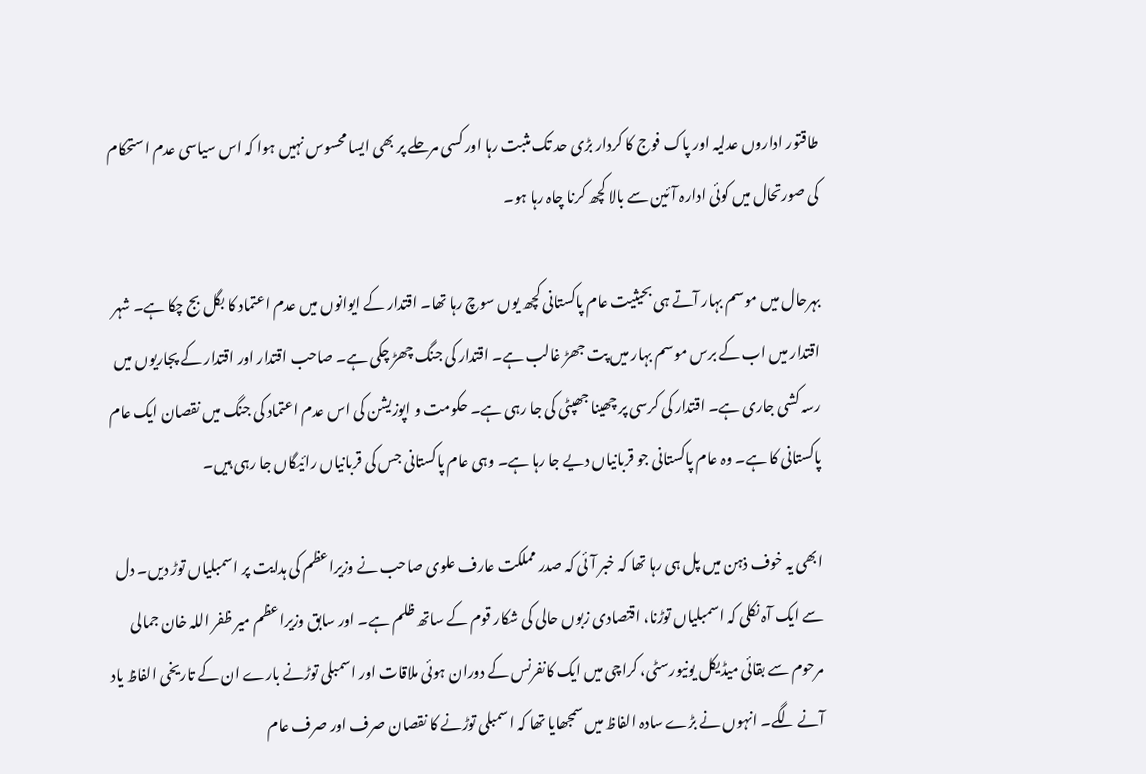طاقتور اداروں عدلیہ اور پاک فوج کا کردار بڑی حد تک مثبت رہا اور کسی مرحلے پر بھی ایسا محسوس نہیں ہوا کہ اس سیاسی عدم استحکام کی صورتحال میں کوئی ادارہ آئین سے بالا کچھ کرنا چاہ رہا ہو۔

بہرحال میں موسم بہار آتے ہی بحیثیت عام پاکستانی کچھ یوں سوچ رہا تھا۔ اقتدار کے ایوانوں میں عدم اعتماد کا بگل بج چکا ہے۔ شہر اقتدار میں اب کے برس موسم بہار میں پت جھڑ غالب ہے۔ اقتدار کی جنگ چھڑ چکی ہے۔ صاحب اقتدار اور اقتدار کے پجاریوں میں رسہ کشی جاری ہے۔ اقتدار کی کرسی پر چھینا جھپٹی کی جا رہی ہے۔ حکومت و اپوزیشن کی اس عدم اعتماد کی جنگ میں نقصان ایک عام پاکستانی کا ہے۔ وہ عام پاکستانی جو قربانیاں دیے جا رہا ہے۔ وہی عام پاکستانی جس کی قربانیاں رائیگاں جا رہی ہیں۔

ابھی یہ خوف ذہن میں پل ہی رہا تھا کہ خبر آئی کہ صدر مملکت عارف علوی صاحب نے وزیراعظم کی ہدایت پر اسمبلیاں توڑ دیں۔ دل سے ایک آہ نکلی کہ اسمبلیاں توڑنا، اقتصادی زبوں حالی کی شکار قوم کے ساتھ ظلم ہے۔ اور سابق وزیراعظم میر ظفر اللہ خان جمالی مرحوم سے بقائی میڈیکل یونیورسٹی، کراچی میں ایک کانفرنس کے دوران ہوئی ملاقات اور اسمبلی توڑنے بارے ان کے تاریخی الفاظ یاد آنے لگے۔ انہوں نے بڑے سادہ الفاظ میں سمجھایا تھا کہ اسمبلی توڑنے کا نقصان صرف اور صرف عام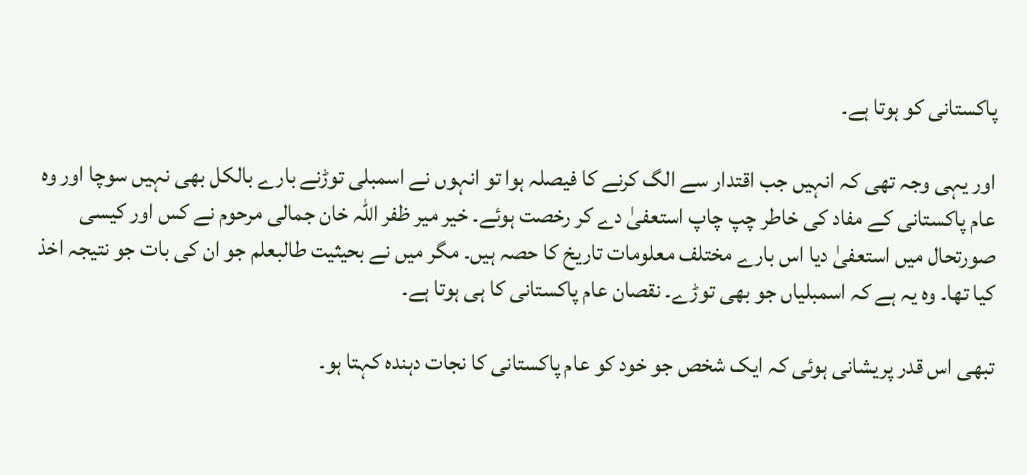پاکستانی کو ہوتا ہے۔

اور یہی وجہ تھی کہ انہیں جب اقتدار سے الگ کرنے کا فیصلہ ہوا تو انہوں نے اسمبلی توڑنے بارے بالکل بھی نہیں سوچا اور وہ عام پاکستانی کے مفاد کی خاطر چپ چاپ استعفیٰ دے کر رخصت ہوئے۔ خیر میر ظفر اللہ خان جمالی مرحوم نے کس اور کیسی صورتحال میں استعفیٰ دیا اس بارے مختلف معلومات تاریخ کا حصہ ہیں۔ مگر میں نے بحیثیت طالبعلم جو ان کی بات جو نتیجہ اخذ کیا تھا۔ وہ یہ ہے کہ اسمبلیاں جو بھی توڑے۔ نقصان عام پاکستانی کا ہی ہوتا ہے۔

تبھی اس قدر پریشانی ہوئی کہ ایک شخص جو خود کو عام پاکستانی کا نجات دہندہ کہتا ہو۔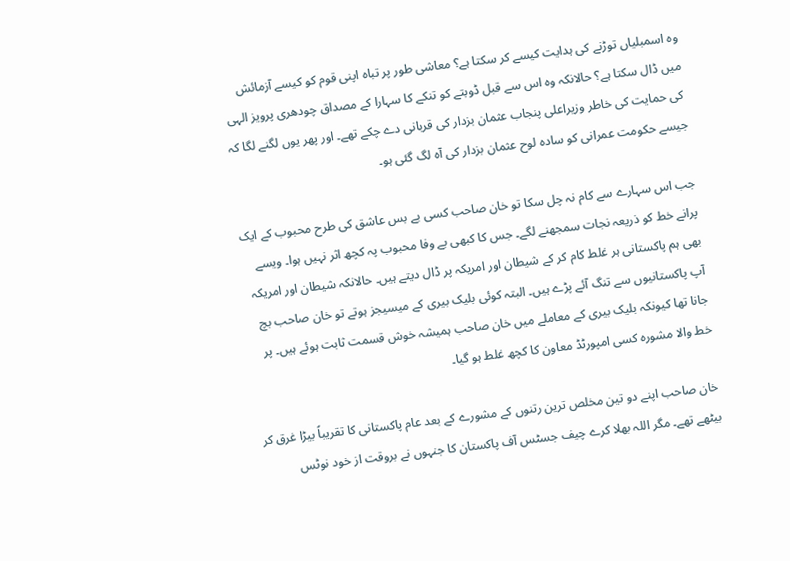وہ اسمبلیاں توڑنے کی ہدایت کیسے کر سکتا ہے؟ معاشی طور پر تباہ اپنی قوم کو کیسے آزمائش میں ڈال سکتا ہے؟ حالانکہ وہ اس سے قبل ڈوبتے کو تنکے کا سہارا کے مصداق چودھری پرویز الہی کی حمایت کی خاطر وزیراعلی پنجاب عثمان بزدار کی قربانی دے چکے تھے۔ اور پھر یوں لگنے لگا کہ جیسے حکومت عمرانی کو سادہ لوح عثمان بزدار کی آہ لگ گئی ہو۔

جب اس سہارے سے کام نہ چل سکا تو خان صاحب کسی بے بس عاشق کی طرح محبوب کے ایک پرانے خط کو ذریعہ نجات سمجھنے لگے۔ جس کا کبھی بے وفا محبوب پہ کچھ اثر نہیں ہوا۔ ویسے بھی ہم پاکستانی ہر غلط کام کر کے شیطان اور امریکہ پر ڈال دیتے ہیں۔ حالانکہ شیطان اور امریکہ آپ پاکستانیوں سے تنگ آئے پڑے ہیں۔ البتہ کوئی بلیک بیری کے میسیجز ہوتے تو خان صاحب بچ جانا تھا کیونکہ بلیک بیری کے معاملے میں خان صاحب ہمیشہ خوش قسمت ثابت ہوئے ہیں۔ پر خط والا مشورہ کسی امپورٹڈ معاون کا کچھ غلط ہو گیا۔

خان صاحب اپنے دو تین مخلص ترین رتنوں کے مشورے کے بعد عام پاکستانی کا تقریباً بیڑا غرق کر بیٹھے تھے۔ مگر اللہ بھلا کرے چیف جسٹس آف پاکستان کا جنہوں نے بروقت از خود نوٹس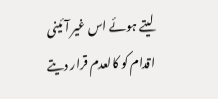لیتے ہوئے اس غیر آئینی اقدام کو کالعدم قرار دیتے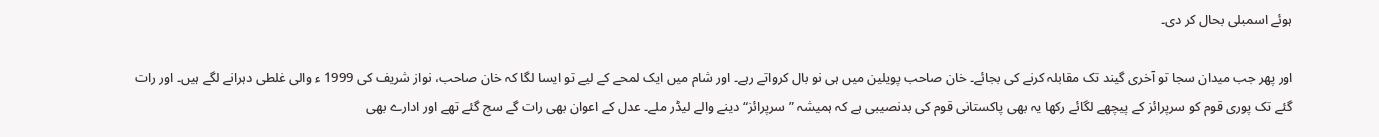ہوئے اسمبلی بحال کر دی۔

اور پھر جب میدان سجا تو آخری گیند تک مقابلہ کرنے کی بجائے۔ خان صاحب پویلین میں ہی نو بال کرواتے رہے۔ اور شام میں ایک لمحے کے لیے تو ایسا لگا کہ خان صاحب، نواز شریف کی 1999 ء والی غلطی دہرانے لگے ہیں۔ اور رات گئے تک پوری قوم کو سرپرائز کے پیچھے لگائے رکھا یہ بھی پاکستانی قوم کی بدنصیبی ہے کہ ہمیشہ ”سرپرائز“ دینے والے لیڈر ملے۔ عدل کے اعوان بھی رات گے سج گئے تھے اور ادارے بھی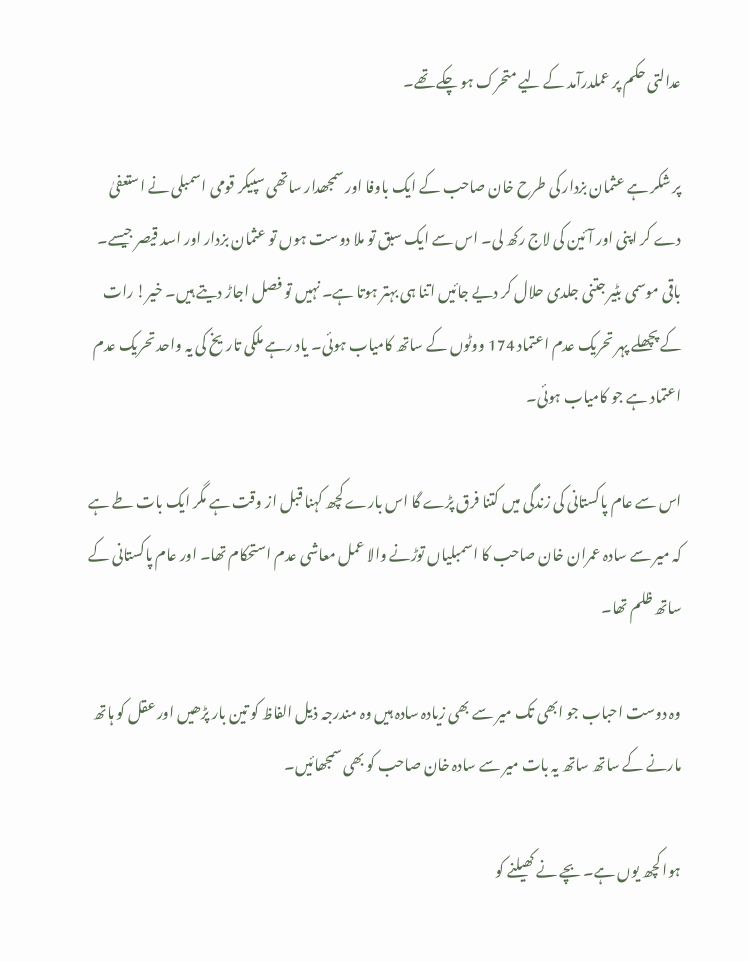عدالتی حکم پر عملدرآمد کے لیے متحرک ہو چکے تھے۔

پر شکر ہے عثمان بزدار کی طرح خان صاحب کے ایک باوفا اور سمجھدار ساتھی سپیکر قومی اسمبلی نے استعفیٰ دے کر اپنی اور آئین کی لاج رکھ لی۔ اس سے ایک سبق تو ملا دوست ہوں تو عثمان بزدار اور اسد قیصر جیسے۔ باقی موسمی بٹیر جتنی جلدی حلال کر دیے جائیں اتنا ہی بہتر ہوتا ہے۔ نہیں تو فصل اجاڑ دیتے ہیں۔ خیر! رات کے پچھلے پہر تحریک عدم اعتماد 174 ووٹوں کے ساتھ کامیاب ہوئی۔ یاد رہے ملکی تاریخ کی یہ واحد تحریک عدم اعتماد ہے جو کامیاب ہوئی۔

اس سے عام پاکستانی کی زندگی میں کتنا فرق پڑے گا اس بارے کچھ کہنا قبل از وقت ہے مگر ایک بات طے ہے کہ میر سے سادہ عمران خان صاحب کا اسمبلیاں توڑنے والا عمل معاشی عدم استحکام تھا۔ اور عام پاکستانی کے ساتھ ظلم تھا۔

وہ دوست احباب جو ابھی تک میر سے بھی زیادہ سادہ ہیں وہ مندرجہ ذیل الفاظ کو تین بار پڑھیں اور عقل کو ہاتھ مارنے کے ساتھ ساتھ یہ بات میر سے سادہ خان صاحب کو بھی سمجھائیں۔

ہوا کچھ یوں ہے۔ بچے نے کھیلنے کو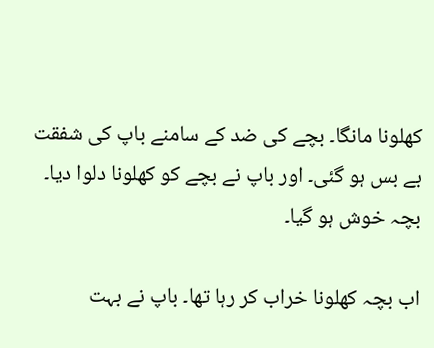کھلونا مانگا۔ بچے کی ضد کے سامنے باپ کی شفقت بے بس ہو گئی۔ اور باپ نے بچے کو کھلونا دلوا دیا۔ بچہ خوش ہو گیا۔

اب بچہ کھلونا خراب کر رہا تھا۔ باپ نے بہت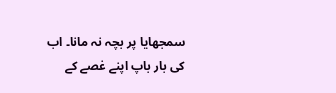سمجھایا پر بچہ نہ مانا۔ اب کی بار باپ اپنے غصے کے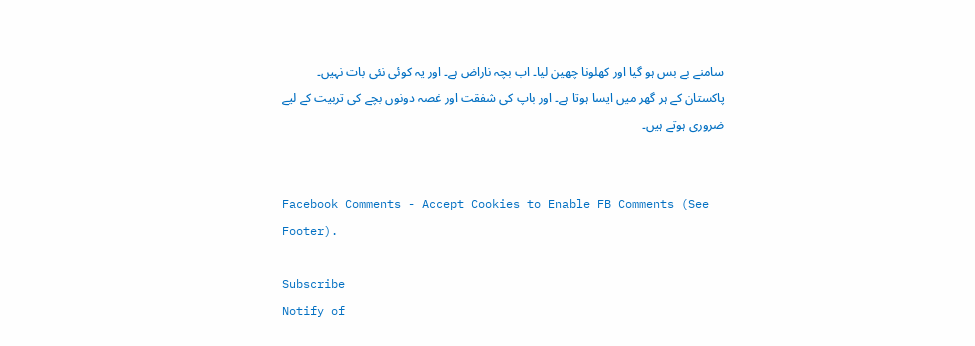سامنے بے بس ہو گیا اور کھلونا چھین لیا۔ اب بچہ ناراض ہے۔ اور یہ کوئی نئی بات نہیں۔ پاکستان کے ہر گھر میں ایسا ہوتا ہے۔ اور باپ کی شفقت اور غصہ دونوں بچے کی تربیت کے لیے ضروری ہوتے ہیں۔


Facebook Comments - Accept Cookies to Enable FB Comments (See Footer).

Subscribe
Notify of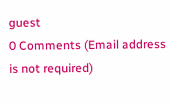guest
0 Comments (Email address is not required)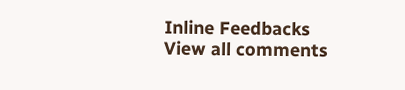Inline Feedbacks
View all comments